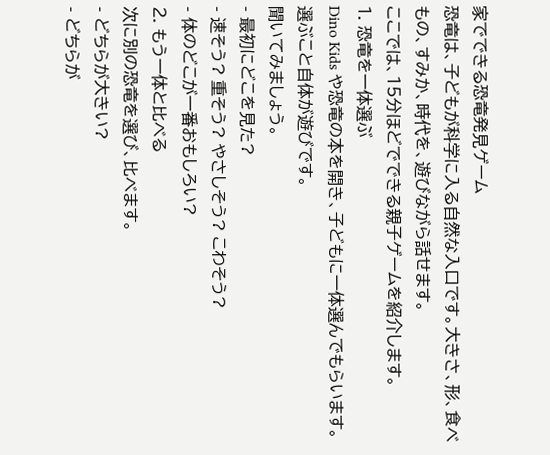家でできる恐竜発見ゲーム
恐竜は、子どもが科学に入る自然な入口です。大きさ、形、食べもの、すみか、時代を、遊びながら話せます。
ここでは、15分ほどでできる親子ゲームを紹介します。
1. 恐竜を一体選ぶ
Dino Kids や恐竜の本を開き、子どもに一体選んでもらいます。選ぶこと自体が遊びです。
聞いてみましょう。
- 最初にどこを見た?
- 速そう? 重そう? やさしそう? こわそう?
- 体のどこが一番おもしろい?
2. もう一体と比べる
次に別の恐竜を選び、比べます。
- どちらが大きい?
- どちらが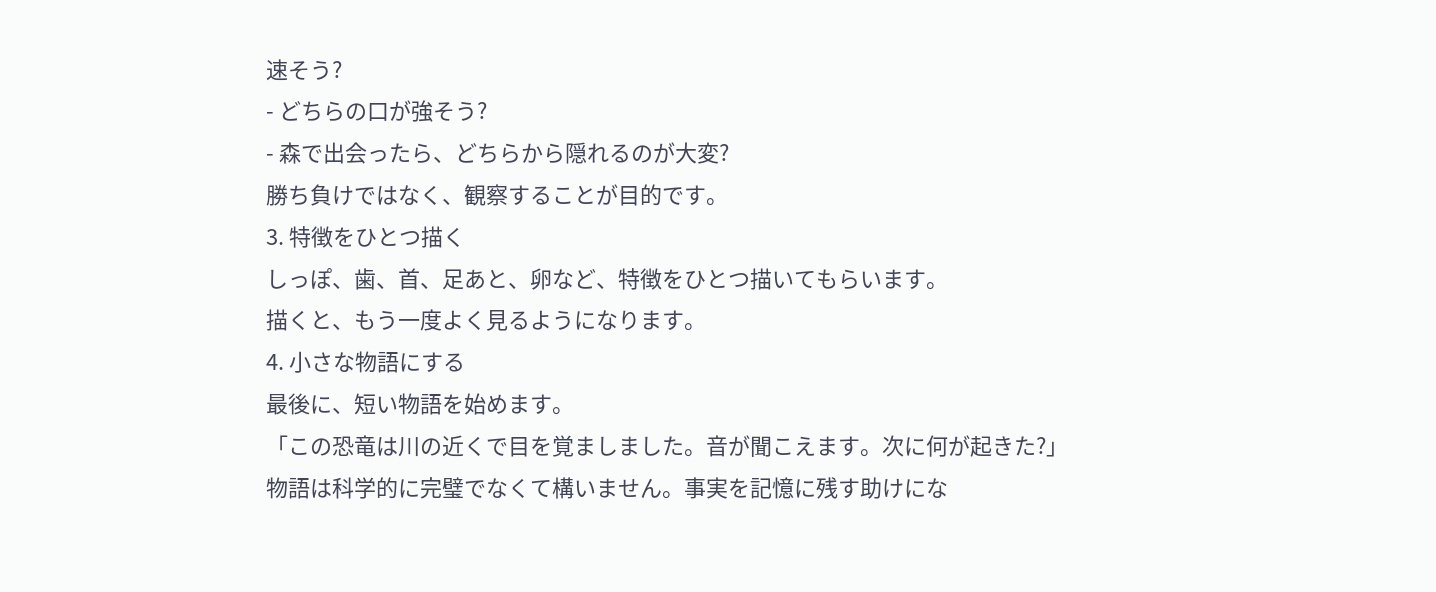速そう?
- どちらの口が強そう?
- 森で出会ったら、どちらから隠れるのが大変?
勝ち負けではなく、観察することが目的です。
3. 特徴をひとつ描く
しっぽ、歯、首、足あと、卵など、特徴をひとつ描いてもらいます。
描くと、もう一度よく見るようになります。
4. 小さな物語にする
最後に、短い物語を始めます。
「この恐竜は川の近くで目を覚ましました。音が聞こえます。次に何が起きた?」
物語は科学的に完璧でなくて構いません。事実を記憶に残す助けにな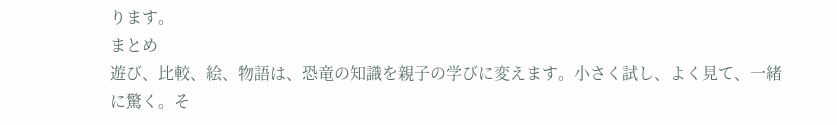ります。
まとめ
遊び、比較、絵、物語は、恐竜の知識を親子の学びに変えます。小さく試し、よく見て、一緒に驚く。そ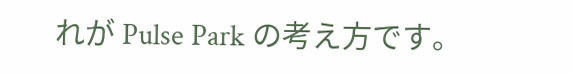れが Pulse Park の考え方です。